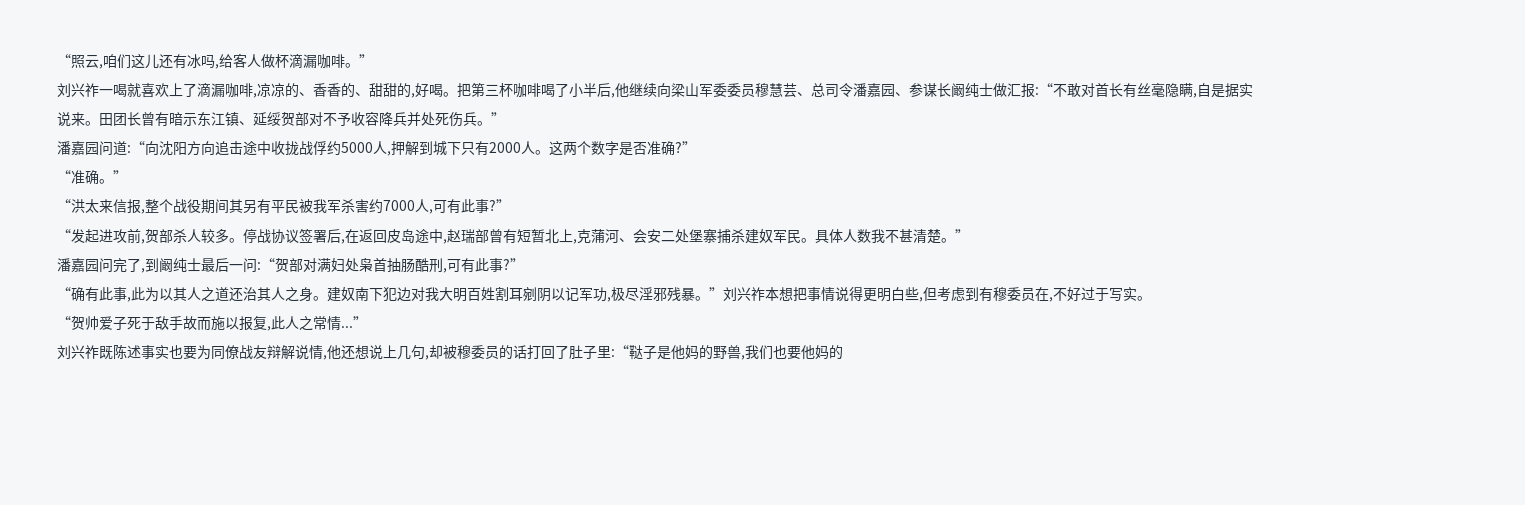“照云,咱们这儿还有冰吗,给客人做杯滴漏咖啡。”
刘兴祚一喝就喜欢上了滴漏咖啡,凉凉的、香香的、甜甜的,好喝。把第三杯咖啡喝了小半后,他继续向梁山军委委员穆慧芸、总司令潘嘉园、参谋长阚纯士做汇报:“不敢对首长有丝毫隐瞒,自是据实说来。田团长曾有暗示东江镇、延绥贺部对不予收容降兵并处死伤兵。”
潘嘉园问道:“向沈阳方向追击途中收拢战俘约5000人,押解到城下只有2000人。这两个数字是否准确?”
“准确。”
“洪太来信报,整个战役期间其另有平民被我军杀害约7000人,可有此事?”
“发起进攻前,贺部杀人较多。停战协议签署后,在返回皮岛途中,赵瑞部曾有短暂北上,克蒲河、会安二处堡寨捕杀建奴军民。具体人数我不甚清楚。”
潘嘉园问完了,到阚纯士最后一问:“贺部对满妇处枭首抽肠酷刑,可有此事?”
“确有此事,此为以其人之道还治其人之身。建奴南下犯边对我大明百姓割耳剜阴以记军功,极尽淫邪残暴。”刘兴祚本想把事情说得更明白些,但考虑到有穆委员在,不好过于写实。
“贺帅爱子死于敌手故而施以报复,此人之常情...”
刘兴祚既陈述事实也要为同僚战友辩解说情,他还想说上几句,却被穆委员的话打回了肚子里:“鞑子是他妈的野兽,我们也要他妈的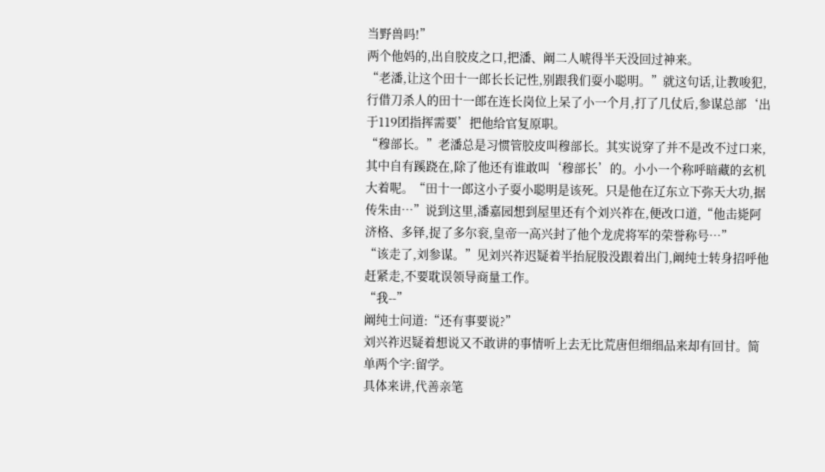当野兽吗!”
两个他妈的,出自胶皮之口,把潘、阚二人唬得半天没回过神来。
“老潘,让这个田十一郎长长记性,别跟我们耍小聪明。”就这句话,让教唆犯,行借刀杀人的田十一郎在连长岗位上呆了小一个月,打了几仗后,参谋总部‘出于119团指挥需要’把他给官复原职。
“穆部长。”老潘总是习惯管胶皮叫穆部长。其实说穿了并不是改不过口来,其中自有蹊跷在,除了他还有谁敢叫‘穆部长’的。小小一个称呼暗藏的玄机大着呢。“田十一郎这小子耍小聪明是该死。只是他在辽东立下弥天大功,据传朱由…”说到这里,潘嘉园想到屋里还有个刘兴祚在,便改口道,“他击毙阿济格、多铎,捉了多尔衮,皇帝一高兴封了他个龙虎将军的荣誉称号…”
“该走了,刘参谋。”见刘兴祚迟疑着半抬屁股没跟着出门,阚纯士转身招呼他赶紧走,不要耽误领导商量工作。
“我--”
阚纯士问道:“还有事要说?”
刘兴祚迟疑着想说又不敢讲的事情听上去无比荒唐但细细品来却有回甘。简单两个字:留学。
具体来讲,代善亲笔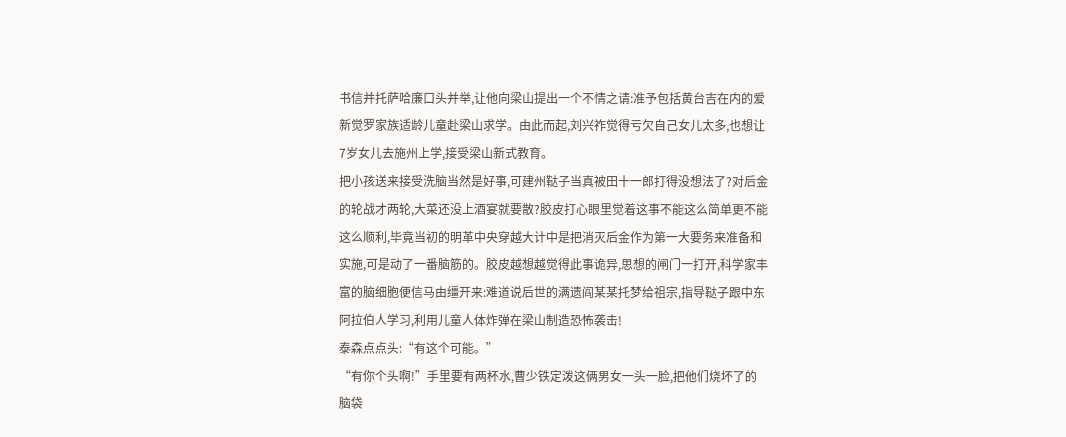书信并托萨哈廉口头并举,让他向梁山提出一个不情之请:准予包括黄台吉在内的爱新觉罗家族适龄儿童赴梁山求学。由此而起,刘兴祚觉得亏欠自己女儿太多,也想让7岁女儿去施州上学,接受梁山新式教育。
把小孩送来接受洗脑当然是好事,可建州鞑子当真被田十一郎打得没想法了?对后金的轮战才两轮,大菜还没上酒宴就要散?胶皮打心眼里觉着这事不能这么简单更不能这么顺利,毕竟当初的明革中央穿越大计中是把消灭后金作为第一大要务来准备和实施,可是动了一番脑筋的。胶皮越想越觉得此事诡异,思想的闸门一打开,科学家丰富的脑细胞便信马由缰开来:难道说后世的满遗阎某某托梦给祖宗,指导鞑子跟中东阿拉伯人学习,利用儿童人体炸弹在梁山制造恐怖袭击!
泰森点点头:“有这个可能。”
“有你个头啊!”手里要有两杯水,曹少铁定泼这俩男女一头一脸,把他们烧坏了的脑袋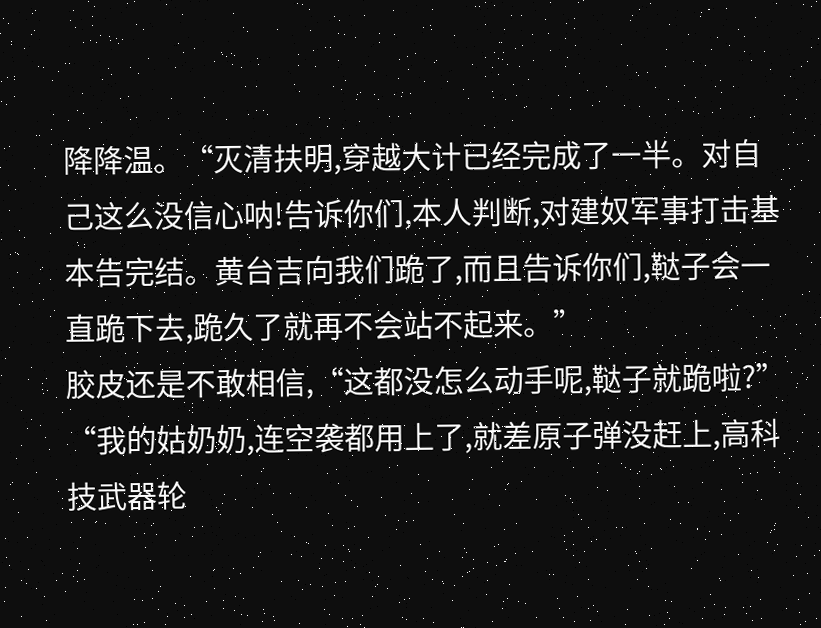降降温。“灭清扶明,穿越大计已经完成了一半。对自己这么没信心呐!告诉你们,本人判断,对建奴军事打击基本告完结。黄台吉向我们跪了,而且告诉你们,鞑子会一直跪下去,跪久了就再不会站不起来。”
胶皮还是不敢相信,“这都没怎么动手呢,鞑子就跪啦?”
“我的姑奶奶,连空袭都用上了,就差原子弹没赶上,高科技武器轮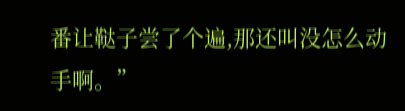番让鞑子尝了个遍,那还叫没怎么动手啊。”